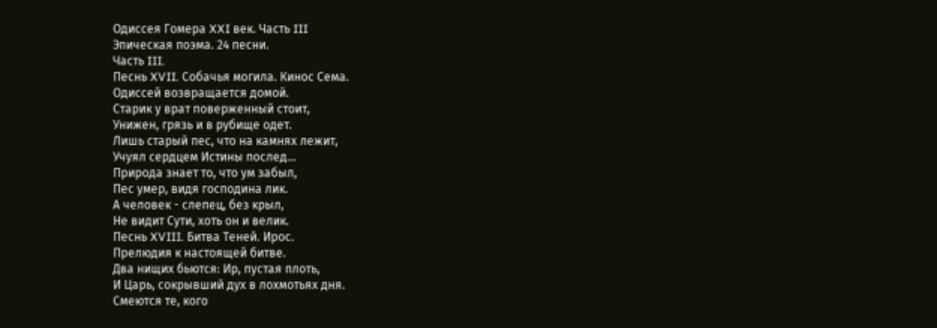Одиссея Гомера XXI век. Часть III
Эпическая поэма. 24 песни.
Часть III.
Песнь XVII. Собачья могила. Кинос Сема.
Одиссей возвращается домой.
Старик у врат поверженный стоит,
Унижен, грязь и в рубище одет.
Лишь старый пес, что на камнях лежит,
Учуял сердцем Истины послед…
Природа знает то, что ум забыл,
Пес умер, видя господина лик.
А человек - слепец, без крыл,
Не видит Сути, хоть он и велик.
Песнь XVIII. Битва Теней. Ирос.
Прелюдия к настоящей битве.
Два нищих бьются: Ир, пустая плоть,
И Царь, сокрывший дух в лохмотьях дня.
Смеются те, кого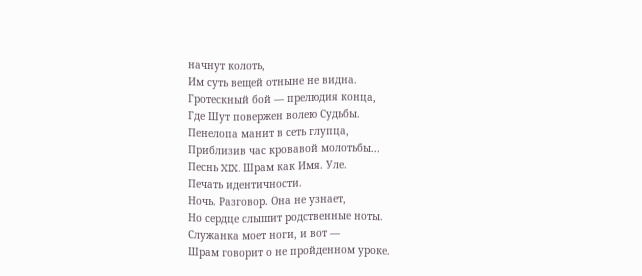начнут колоть,
Им суть вещей отныне не видна.
Гротескный бой — прелюдия конца,
Где Шут повержен волею Судьбы.
Пенелопа манит в сеть глупца,
Приблизив час кровавой молотьбы...
Песнь XIX. Шрам как Имя. Уле.
Печать идентичности.
Ночь. Разговор. Она не узнает,
Но сердце слышит родственные ноты.
Служанка моет ноги, и вот —
Шрам говорит о не пройденном уроке.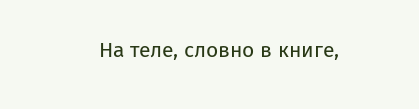На теле, словно в книге,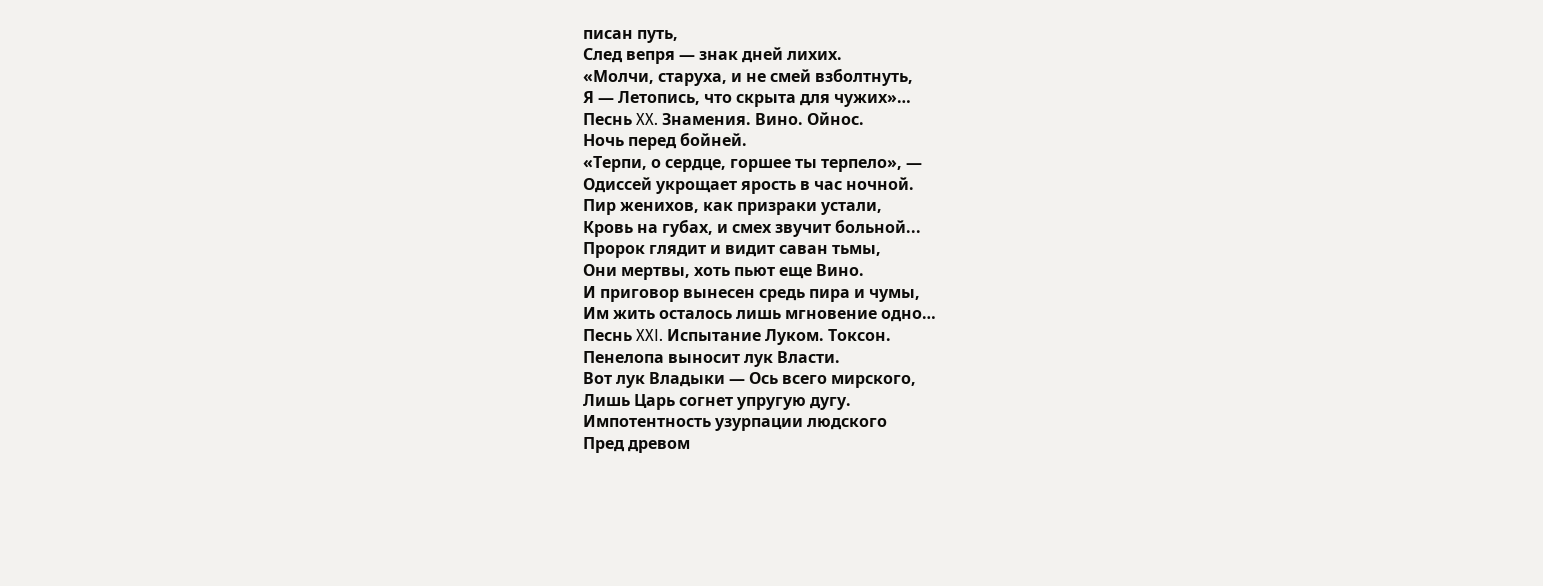писан путь,
След вепря — знак дней лихих.
«Молчи, старуха, и не смей взболтнуть,
Я — Летопись, что скрыта для чужих»…
Песнь XX. Знамения. Вино. Ойнос.
Ночь перед бойней.
«Терпи, о сердце, горшее ты терпело», —
Одиссей укрощает ярость в час ночной.
Пир женихов, как призраки устали,
Кровь на губах, и смех звучит больной...
Пророк глядит и видит саван тьмы,
Они мертвы, хоть пьют еще Вино.
И приговор вынесен средь пира и чумы,
Им жить осталось лишь мгновение одно…
Песнь XXI. Испытание Луком. Токсон.
Пенелопа выносит лук Власти.
Вот лук Владыки — Ось всего мирского,
Лишь Царь согнет упругую дугу.
Импотентность узурпации людского
Пред древом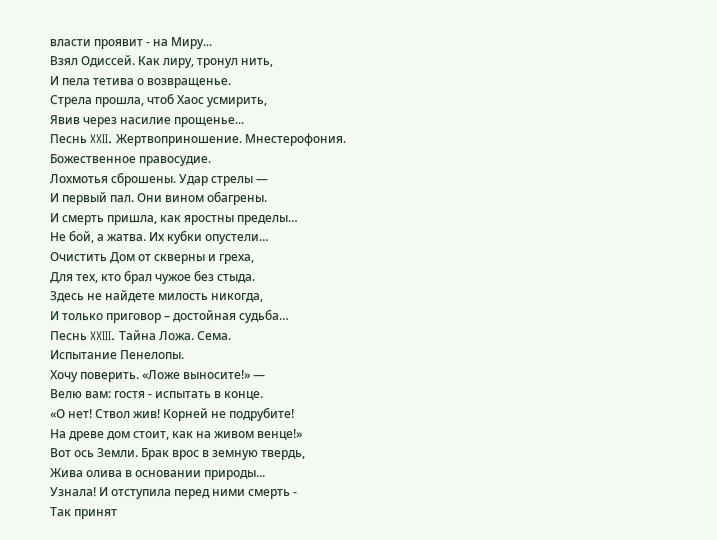власти проявит - на Миру...
Взял Одиссей. Как лиру, тронул нить,
И пела тетива о возвращенье.
Стрела прошла, чтоб Хаос усмирить,
Явив через насилие прощенье...
Песнь XXII. Жертвоприношение. Мнестерофония.
Божественное правосудие.
Лохмотья сброшены. Удар стрелы —
И первый пал. Они вином обагрены.
И смерть пришла, как яростны пределы…
Не бой, а жатва. Их кубки опустели…
Очистить Дом от скверны и греха,
Для тех, кто брал чужое без стыда.
Здесь не найдете милость никогда,
И только приговор – достойная судьба…
Песнь XXIII. Тайна Ложа. Сема.
Испытание Пенелопы.
Хочу поверить. «Ложе выносите!» —
Велю вам: гостя - испытать в конце.
«О нет! Ствол жив! Корней не подрубите!
На древе дом стоит, как на живом венце!»
Вот ось Земли. Брак врос в земную твердь,
Жива олива в основании природы...
Узнала! И отступила перед ними смерть -
Так принят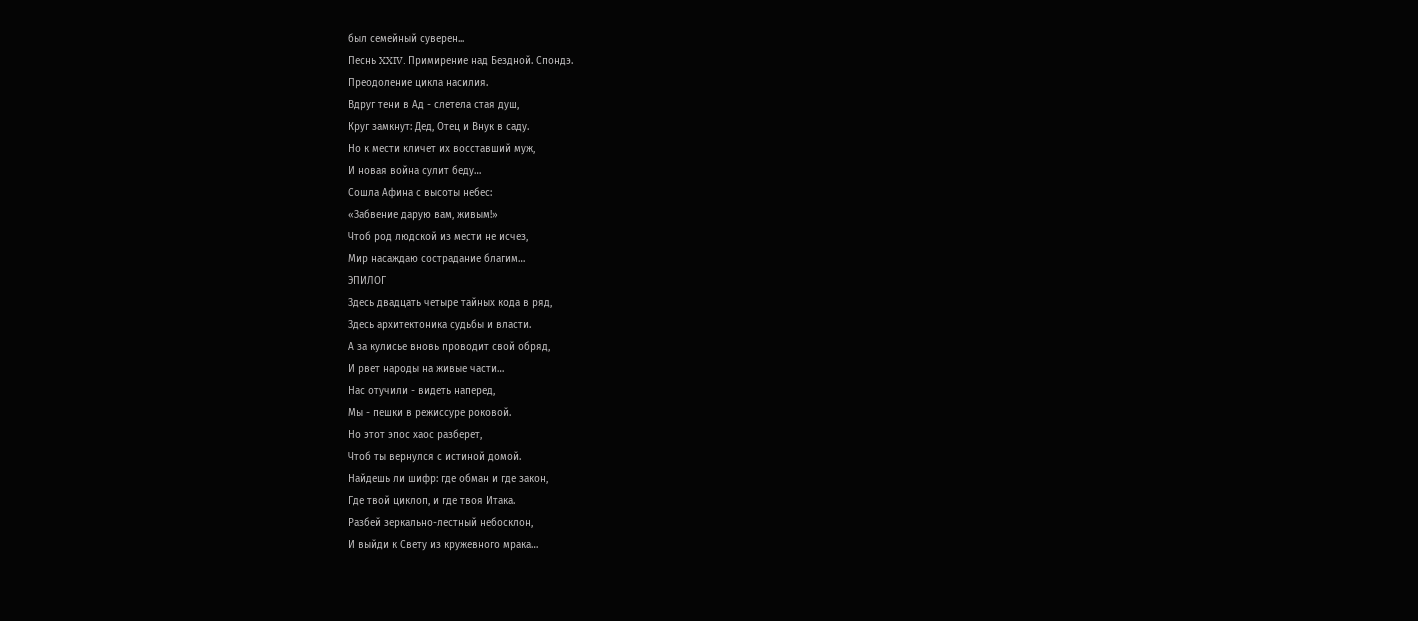был семейный суверен...
Песнь XXIV. Примирение над Бездной. Спондэ.
Преодоление цикла насилия.
Вдруг тени в Ад - слетела стая душ,
Круг замкнут: Дед, Отец и Внук в саду.
Но к мести кличет их восставший муж,
И новая война сулит беду…
Сошла Афина с высоты небес:
«Забвение дарую вам, живым!»
Чтоб род людской из мести не исчез,
Мир насаждаю сострадание благим…
ЭПИЛОГ
Здесь двадцать четыре тайных кода в ряд,
Здесь архитектоника судьбы и власти.
А за кулисье вновь проводит свой обряд,
И рвет народы на живые части…
Нас отучили - видеть наперед,
Мы - пешки в режиссуре роковой.
Но этот эпос хаос разберет,
Чтоб ты вернулся с истиной домой.
Найдешь ли шифр: где обман и где закон,
Где твой циклоп, и где твоя Итака.
Разбей зеркально-лестный небосклон,
И выйди к Свету из кружевного мрака…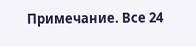Примечание. Все 24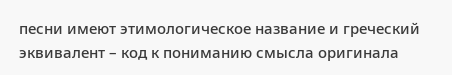песни имеют этимологическое название и греческий эквивалент – код к пониманию смысла оригинала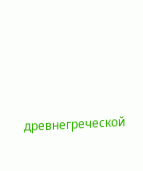древнегреческой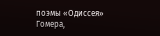поэмы «Одиссея» Гомера,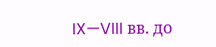IX—VIII вв. до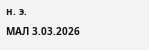н. э.
МАЛ 3.03.2026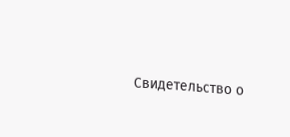Свидетельство о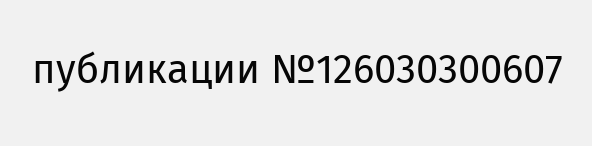публикации №126030300607